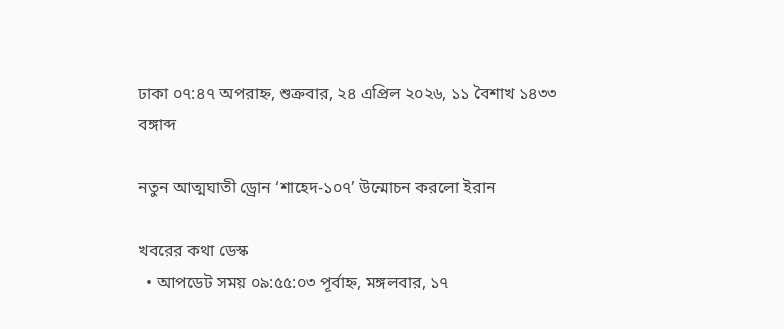ঢাকা ০৭:৪৭ অপরাহ্ন, শুক্রবার, ২৪ এপ্রিল ২০২৬, ১১ বৈশাখ ১৪৩৩ বঙ্গাব্দ

নতুন আত্মঘাতী ড্রোন ‘শাহেদ-১০৭’ উন্মোচন করলো ইরান

খবরের কথা ডেস্ক
  • আপডেট সময় ০৯:৫৫:০৩ পূর্বাহ্ন, মঙ্গলবার, ১৭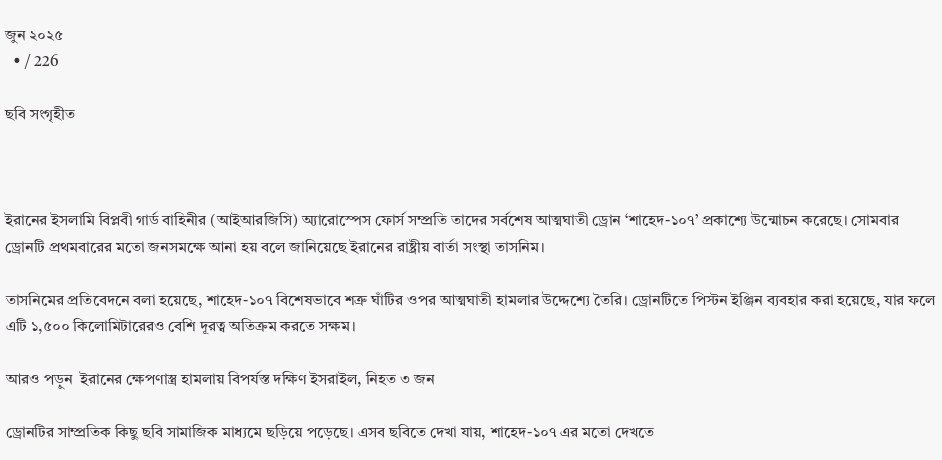জুন ২০২৫
  • / 226

ছবি সংগৃহীত



ইরানের ইসলামি বিপ্লবী গার্ড বাহিনীর (আইআরজিসি) অ্যারোস্পেস ফোর্স সম্প্রতি তাদের সর্বশেষ আত্মঘাতী ড্রোন ‘শাহেদ-১০৭’ প্রকাশ্যে উন্মোচন করেছে। সোমবার ড্রোনটি প্রথমবারের মতো জনসমক্ষে আনা হয় বলে জানিয়েছে ইরানের রাষ্ট্রীয় বার্তা সংস্থা তাসনিম।

তাসনিমের প্রতিবেদনে বলা হয়েছে, শাহেদ-১০৭ বিশেষভাবে শত্রু ঘাঁটির ওপর আত্মঘাতী হামলার উদ্দেশ্যে তৈরি। ড্রোনটিতে পিস্টন ইঞ্জিন ব্যবহার করা হয়েছে, যার ফলে এটি ১,৫০০ কিলোমিটারেরও বেশি দূরত্ব অতিক্রম করতে সক্ষম।

আরও পড়ুন  ইরানের ক্ষেপণাস্ত্র হামলায় বিপর্যস্ত দক্ষিণ ইসরাইল, নিহত ৩ জন

ড্রোনটির সাম্প্রতিক কিছু ছবি সামাজিক মাধ্যমে ছড়িয়ে পড়েছে। এসব ছবিতে দেখা যায়, শাহেদ-১০৭ এর মতো দেখতে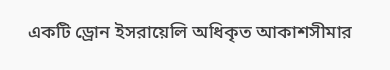একটি ড্রোন ইসরায়েলি অধিকৃত আকাশসীমার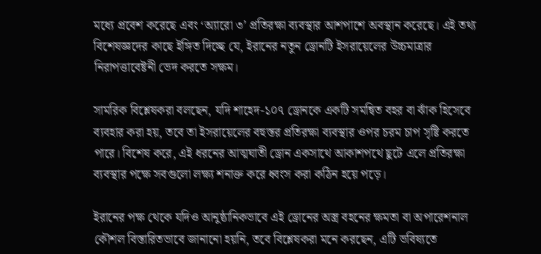মধ্যে প্রবেশ করেছে এবং ‘অ্যারো ৩’ প্রতিরক্ষা ব্যবস্থার আশপাশে অবস্থান করেছে। এই তথ্য বিশেষজ্ঞদের কাছে ইঙ্গিত দিচ্ছে যে, ইরানের নতুন ড্রোনটি ইসরায়েলের উচ্চমাত্রার নিরাপত্তাবেষ্টনী ভেদ করতে সক্ষম।

সামরিক বিশ্লেষকরা বলছেন, যদি শাহেদ-১০৭ ড্রোনকে একটি সমন্বিত বহর বা ঝাঁক হিসেবে ব্যবহার করা হয়, তবে তা ইসরায়েলের বহুস্তর প্রতিরক্ষা ব্যবস্থার ওপর চরম চাপ সৃষ্টি করতে পারে। বিশেষ করে, এই ধরনের আত্মঘাতী ড্রোন একসাথে আকাশপথে ছুটে এলে প্রতিরক্ষা ব্যবস্থার পক্ষে সবগুলো লক্ষ্য শনাক্ত করে ধ্বংস করা কঠিন হয়ে পড়ে।

ইরানের পক্ষ থেকে যদিও আনুষ্ঠানিকভাবে এই ড্রোনের অস্ত্র বহনের ক্ষমতা বা অপারেশনাল কৌশল বিস্তারিতভাবে জানানো হয়নি, তবে বিশ্লেষকরা মনে করছেন, এটি ভবিষ্যতে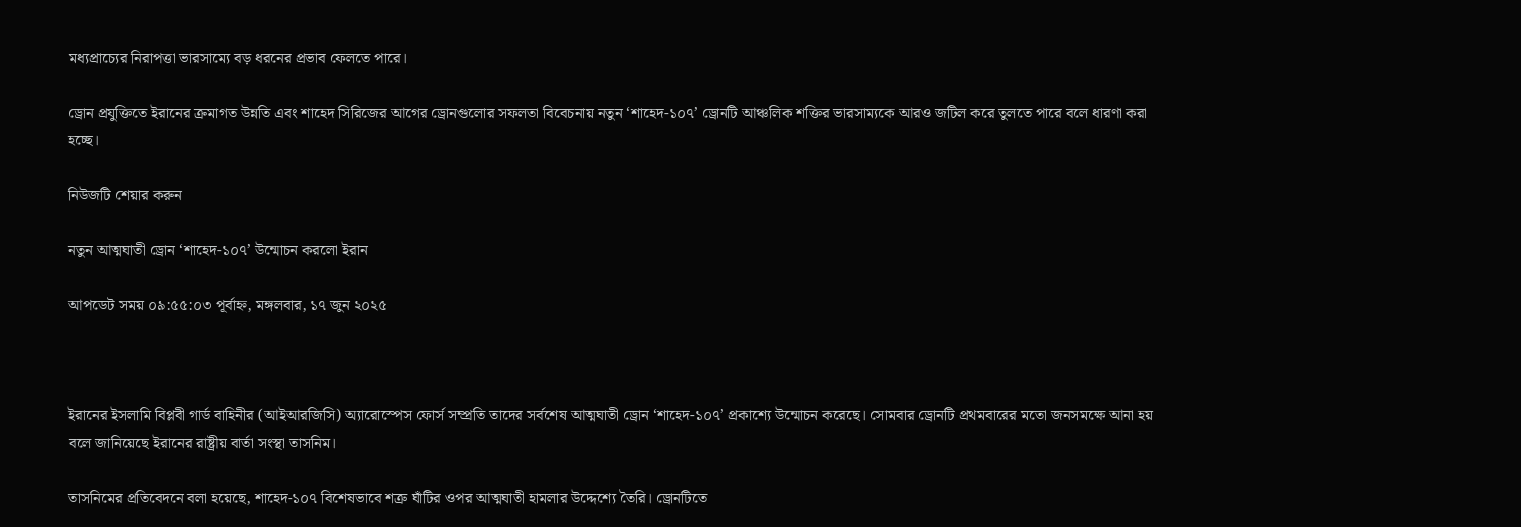মধ্যপ্রাচ্যের নিরাপত্তা ভারসাম্যে বড় ধরনের প্রভাব ফেলতে পারে।

ড্রোন প্রযুক্তিতে ইরানের ক্রমাগত উন্নতি এবং শাহেদ সিরিজের আগের ড্রোনগুলোর সফলতা বিবেচনায় নতুন ‘শাহেদ-১০৭’ ড্রোনটি আঞ্চলিক শক্তির ভারসাম্যকে আরও জটিল করে তুলতে পারে বলে ধারণা করা হচ্ছে।

নিউজটি শেয়ার করুন

নতুন আত্মঘাতী ড্রোন ‘শাহেদ-১০৭’ উন্মোচন করলো ইরান

আপডেট সময় ০৯:৫৫:০৩ পূর্বাহ্ন, মঙ্গলবার, ১৭ জুন ২০২৫



ইরানের ইসলামি বিপ্লবী গার্ড বাহিনীর (আইআরজিসি) অ্যারোস্পেস ফোর্স সম্প্রতি তাদের সর্বশেষ আত্মঘাতী ড্রোন ‘শাহেদ-১০৭’ প্রকাশ্যে উন্মোচন করেছে। সোমবার ড্রোনটি প্রথমবারের মতো জনসমক্ষে আনা হয় বলে জানিয়েছে ইরানের রাষ্ট্রীয় বার্তা সংস্থা তাসনিম।

তাসনিমের প্রতিবেদনে বলা হয়েছে, শাহেদ-১০৭ বিশেষভাবে শত্রু ঘাঁটির ওপর আত্মঘাতী হামলার উদ্দেশ্যে তৈরি। ড্রোনটিতে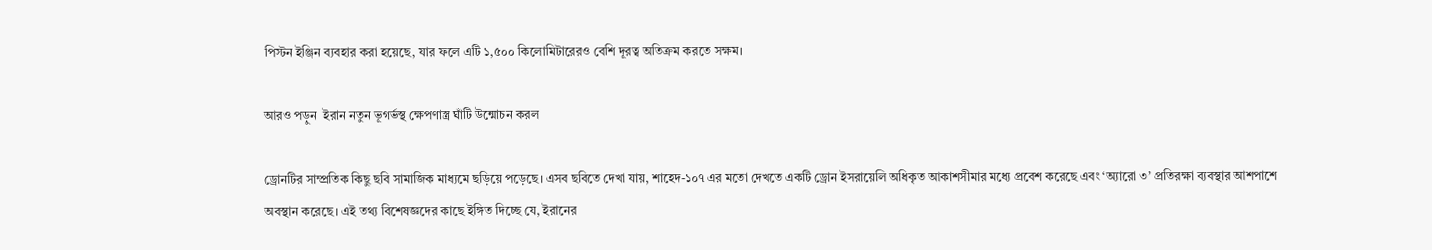পিস্টন ইঞ্জিন ব্যবহার করা হয়েছে, যার ফলে এটি ১,৫০০ কিলোমিটারেরও বেশি দূরত্ব অতিক্রম করতে সক্ষম।

আরও পড়ুন  ইরান নতুন ভূগর্ভস্থ ক্ষেপণাস্ত্র ঘাঁটি উন্মোচন করল

ড্রোনটির সাম্প্রতিক কিছু ছবি সামাজিক মাধ্যমে ছড়িয়ে পড়েছে। এসব ছবিতে দেখা যায়, শাহেদ-১০৭ এর মতো দেখতে একটি ড্রোন ইসরায়েলি অধিকৃত আকাশসীমার মধ্যে প্রবেশ করেছে এবং ‘অ্যারো ৩’ প্রতিরক্ষা ব্যবস্থার আশপাশে অবস্থান করেছে। এই তথ্য বিশেষজ্ঞদের কাছে ইঙ্গিত দিচ্ছে যে, ইরানের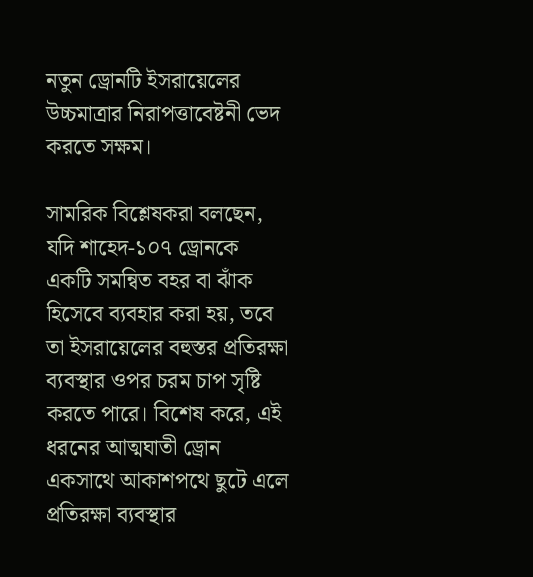নতুন ড্রোনটি ইসরায়েলের উচ্চমাত্রার নিরাপত্তাবেষ্টনী ভেদ করতে সক্ষম।

সামরিক বিশ্লেষকরা বলছেন, যদি শাহেদ-১০৭ ড্রোনকে একটি সমন্বিত বহর বা ঝাঁক হিসেবে ব্যবহার করা হয়, তবে তা ইসরায়েলের বহুস্তর প্রতিরক্ষা ব্যবস্থার ওপর চরম চাপ সৃষ্টি করতে পারে। বিশেষ করে, এই ধরনের আত্মঘাতী ড্রোন একসাথে আকাশপথে ছুটে এলে প্রতিরক্ষা ব্যবস্থার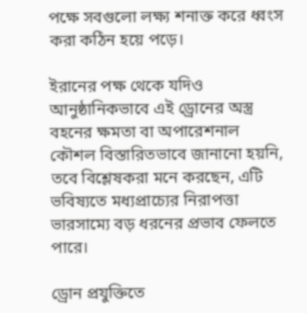পক্ষে সবগুলো লক্ষ্য শনাক্ত করে ধ্বংস করা কঠিন হয়ে পড়ে।

ইরানের পক্ষ থেকে যদিও আনুষ্ঠানিকভাবে এই ড্রোনের অস্ত্র বহনের ক্ষমতা বা অপারেশনাল কৌশল বিস্তারিতভাবে জানানো হয়নি, তবে বিশ্লেষকরা মনে করছেন, এটি ভবিষ্যতে মধ্যপ্রাচ্যের নিরাপত্তা ভারসাম্যে বড় ধরনের প্রভাব ফেলতে পারে।

ড্রোন প্রযুক্তিতে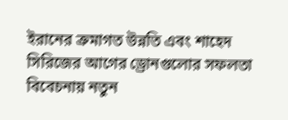ইরানের ক্রমাগত উন্নতি এবং শাহেদ সিরিজের আগের ড্রোনগুলোর সফলতা বিবেচনায় নতুন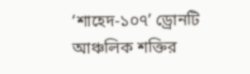‘শাহেদ-১০৭’ ড্রোনটি আঞ্চলিক শক্তির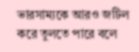ভারসাম্যকে আরও জটিল করে তুলতে পারে বলে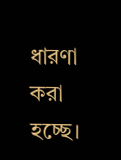ধারণা করা হচ্ছে।